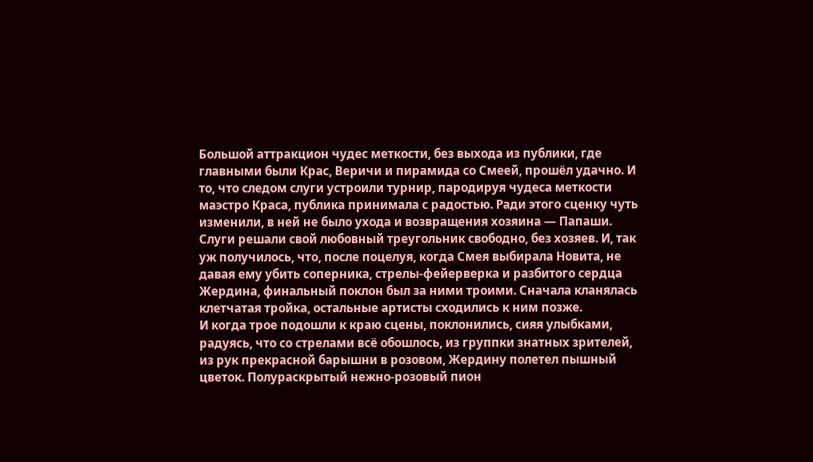Большой аттракцион чудес меткости, без выхода из публики, где главными были Крас, Веричи и пирамида со Смеей, прошёл удачно. И то, что следом слуги устроили турнир, пародируя чудеса меткости маэстро Краса, публика принимала с радостью. Ради этого сценку чуть изменили, в ней не было ухода и возвращения хозяина — Папаши. Слуги решали свой любовный треугольник свободно, без хозяев. И, так уж получилось, что, после поцелуя, когда Смея выбирала Новита, не давая ему убить соперника, стрелы-фейерверка и разбитого сердца Жердина, финальный поклон был за ними троими. Сначала кланялась клетчатая тройка, остальные артисты сходились к ним позже.
И когда трое подошли к краю сцены, поклонились, сияя улыбками, радуясь, что со стрелами всё обошлось, из группки знатных зрителей, из рук прекрасной барышни в розовом, Жердину полетел пышный цветок. Полураскрытый нежно-розовый пион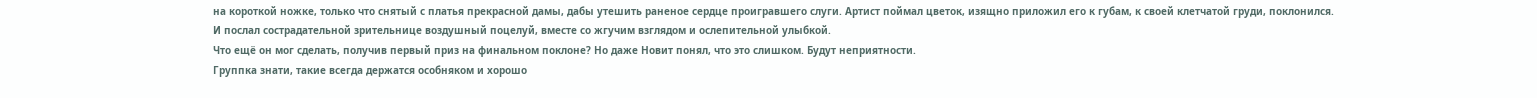на короткой ножке, только что снятый с платья прекрасной дамы, дабы утешить раненое сердце проигравшего слуги. Артист поймал цветок, изящно приложил его к губам, к своей клетчатой груди, поклонился. И послал сострадательной зрительнице воздушный поцелуй, вместе со жгучим взглядом и ослепительной улыбкой.
Что ещё он мог сделать, получив первый приз на финальном поклоне? Но даже Новит понял, что это слишком. Будут неприятности.
Группка знати, такие всегда держатся особняком и хорошо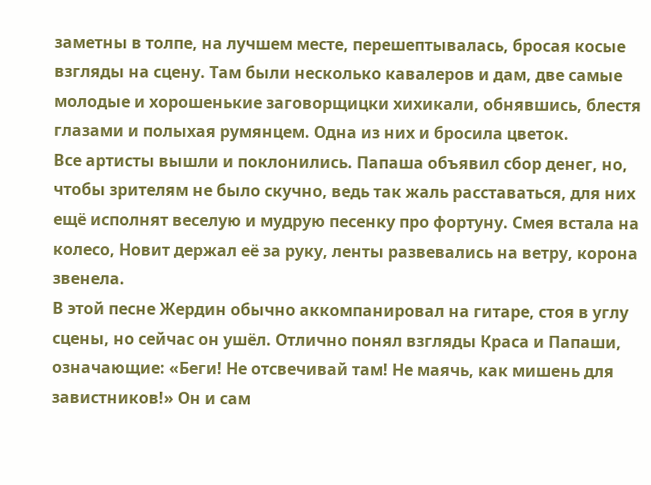заметны в толпе, на лучшем месте, перешептывалась, бросая косые взгляды на сцену. Там были несколько кавалеров и дам, две самые молодые и хорошенькие заговорщицки хихикали, обнявшись, блестя глазами и полыхая румянцем. Одна из них и бросила цветок.
Все артисты вышли и поклонились. Папаша объявил сбор денег, но, чтобы зрителям не было скучно, ведь так жаль расставаться, для них ещё исполнят веселую и мудрую песенку про фортуну. Смея встала на колесо, Новит держал её за руку, ленты развевались на ветру, корона звенела.
В этой песне Жердин обычно аккомпанировал на гитаре, стоя в углу сцены, но сейчас он ушёл. Отлично понял взгляды Краса и Папаши, означающие: «Беги! Не отсвечивай там! Не маячь, как мишень для завистников!» Он и сам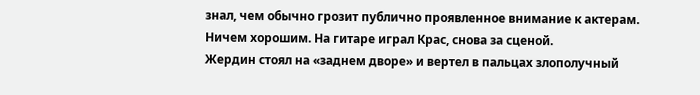знал, чем обычно грозит публично проявленное внимание к актерам. Ничем хорошим. На гитаре играл Крас, снова за сценой.
Жердин стоял на «заднем дворе» и вертел в пальцах злополучный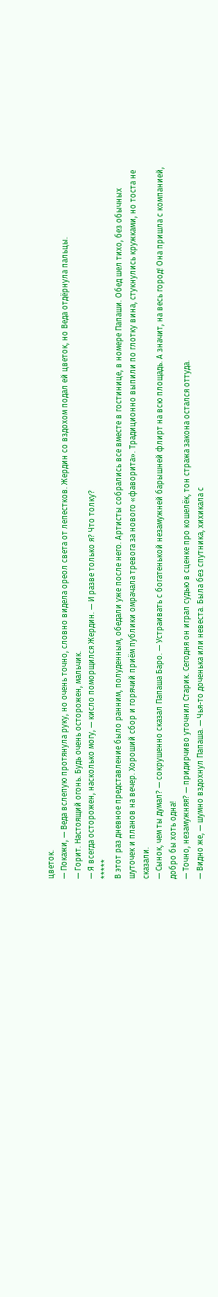цветок.
— Покажи, — Веда вслепую протянула руку, но очень точно, словно видела ореол света от лепестков. Жердин со вздохом подал ей цветок, но Веда отдёрнула пальцы.
— Горит. Настоящий огонь. Будь очень осторожен, мальчик.
— Я всегда осторожен, насколько могу, — кисло поморщился Жердин. — И разве только я? Что толку?
*****
В этот раз дневное представление было ранним, полуденным, обедали уже после него. Артисты собрались все вместе в гостинице, в номере Папаши. Обед шел тихо, без обычных шуточек и планов на вечер. Хороший сбор и горячий приём публики омрачала тревога за нового «фаворита». Традиционно выпили по глотку вина, стукнулись кружками, но тоста не сказали.
— Сынок, чем ты думал? — сокрушенно сказал Папаша Баро. — Устраивать с богатенькой незамужней барышней флирт на всю площадь. А значит, на весь город! Она пришла с компанией, добро бы хоть одна!
— Точно, незамужняя? — придирчиво уточнил Старик. Сегодня он играл судью в сценке про кошелёк, тон стража закона остался оттуда.
— Видно же, — шумно вздохнул Папаша. — Чья-то доченька или невеста. Была без спутника, хихикала с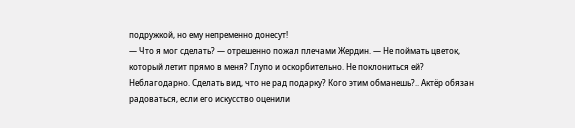подружкой, но ему непременно донесут!
— Что я мог сделать? — отрешенно пожал плечами Жердин. — Не поймать цветок, который летит прямо в меня? Глупо и оскорбительно. Не поклониться ей? Неблагодарно. Сделать вид, что не рад подарку? Кого этим обманешь?.. Актёр обязан радоваться, если его искусство оценили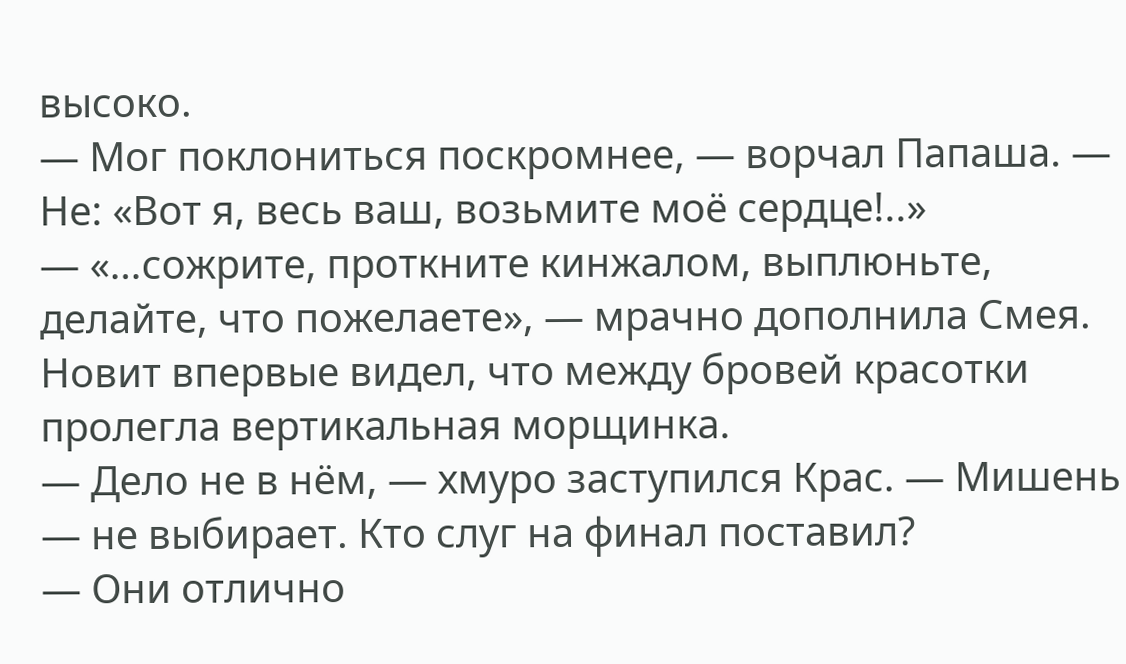высоко.
— Мог поклониться поскромнее, — ворчал Папаша. — Не: «Вот я, весь ваш, возьмите моё сердце!..»
— «…сожрите, проткните кинжалом, выплюньте, делайте, что пожелаете», — мрачно дополнила Смея. Новит впервые видел, что между бровей красотки пролегла вертикальная морщинка.
— Дело не в нём, — хмуро заступился Крас. — Мишень — не выбирает. Кто слуг на финал поставил?
— Они отлично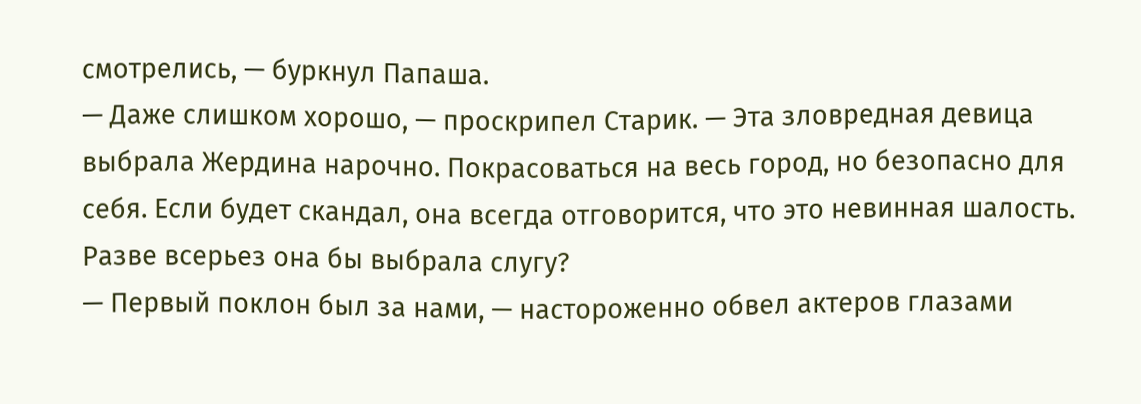смотрелись, — буркнул Папаша.
— Даже слишком хорошо, — проскрипел Старик. — Эта зловредная девица выбрала Жердина нарочно. Покрасоваться на весь город, но безопасно для себя. Если будет скандал, она всегда отговорится, что это невинная шалость. Разве всерьез она бы выбрала слугу?
— Первый поклон был за нами, — настороженно обвел актеров глазами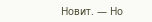Новит. — Но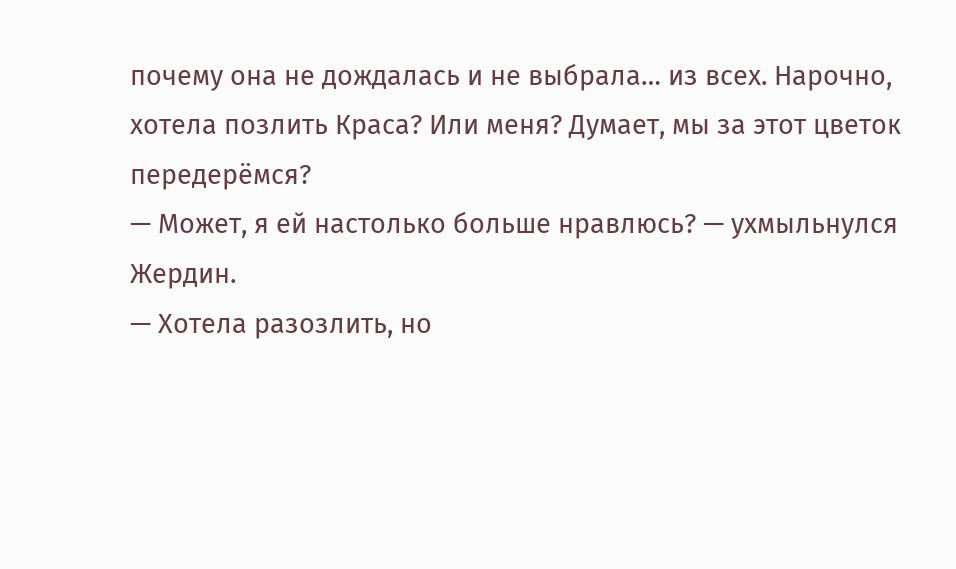почему она не дождалась и не выбрала… из всех. Нарочно, хотела позлить Краса? Или меня? Думает, мы за этот цветок передерёмся?
— Может, я ей настолько больше нравлюсь? — ухмыльнулся Жердин.
— Хотела разозлить, но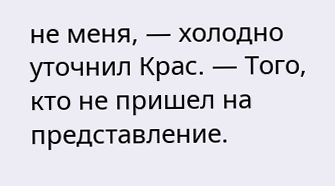не меня, — холодно уточнил Крас. — Того, кто не пришел на представление.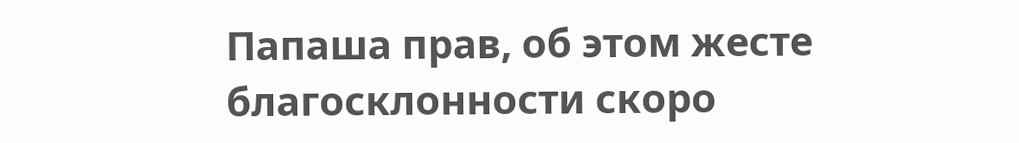Папаша прав, об этом жесте благосклонности скоро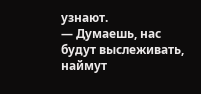узнают.
— Думаешь, нас будут выслеживать, наймут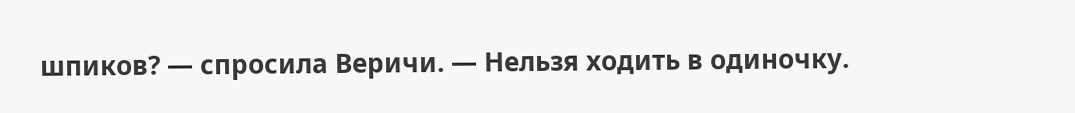шпиков? — спросила Веричи. — Нельзя ходить в одиночку.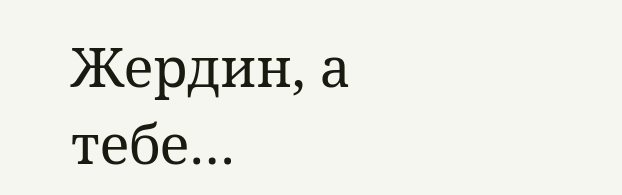Жердин, а тебе…